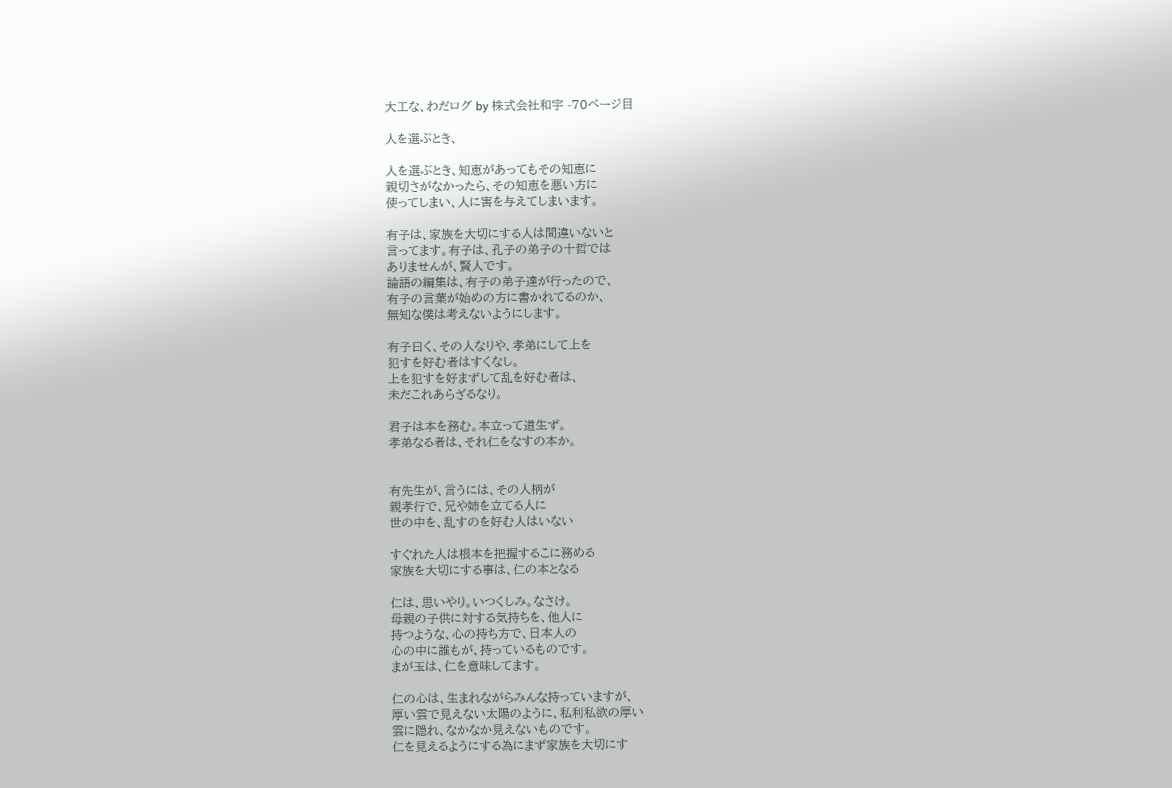大工な、わだログ by 株式会社和宇 -70ページ目

人を選ぶとき、

人を選ぶとき、知恵があってもその知恵に
親切さがなかったら、その知恵を悪い方に
使ってしまい、人に害を与えてしまいます。

有子は、家族を大切にする人は間違いないと
言ってます。有子は、孔子の弟子の十哲では
ありませんが、賢人です。
論語の編集は、有子の弟子達が行ったので、
有子の言葉が始めの方に書かれてるのか、
無知な僕は考えないようにします。

有子曰く、その人なりや、孝弟にして上を
犯すを好む者はすくなし。
上を犯すを好まずして乱を好む者は、
未だこれあらざるなり。

君子は本を務む。本立って道生ず。
孝弟なる者は、それ仁をなすの本か。


有先生が、言うには、その人柄が
親孝行で、兄や姉を立てる人に
世の中を、乱すのを好む人はいない

すぐれた人は根本を把握するこに務める
家族を大切にする事は、仁の本となる

仁は、思いやり。いつくしみ。なさけ。
母親の子供に対する気持ちを、他人に
持つような、心の持ち方で、日本人の
心の中に誰もが、持っているものです。
まが玉は、仁を意味してます。

仁の心は、生まれながらみんな持っていますが、
厚い雲で見えない太陽のように、私利私欲の厚い
雲に隠れ、なかなか見えないものです。
仁を見えるようにする為にまず家族を大切にす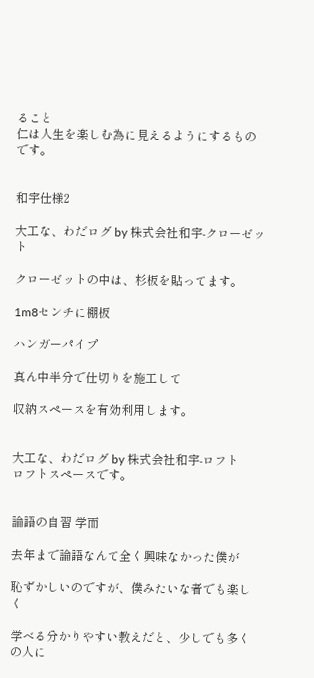ること
仁は人生を楽しむ為に見えるようにするものです。


和宇仕様2

大工な、わだログ by 株式会社和宇-クローゼット

クローゼットの中は、杉板を貼ってます。

1m8センチに棚板

ハンガーパイプ

真ん中半分で仕切りを施工して

収納スペースを有効利用します。


大工な、わだログ by 株式会社和宇-ロフト
ロフトスペースです。


論語の自習 学而

去年まで論語なんて全く興味なかった僕が

恥ずかしいのですが、僕みたいな者でも楽しく

学べる分かりやすい教えだと、少しでも多くの人に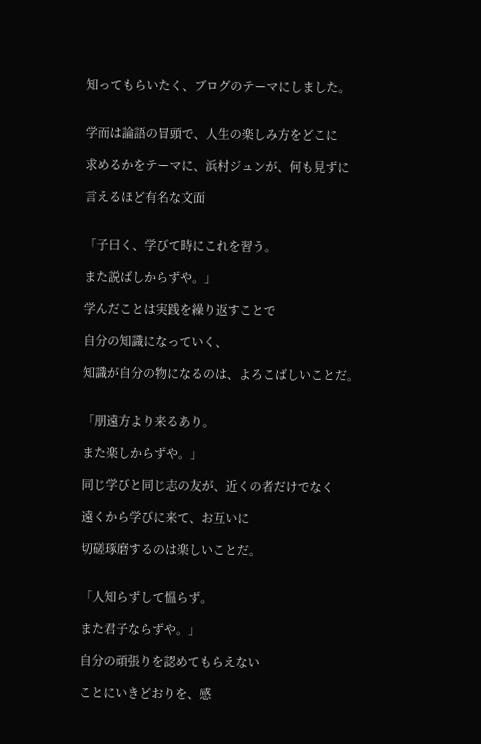知ってもらいたく、ブログのテーマにしました。


学而は論語の冒頭で、人生の楽しみ方をどこに

求めるかをテーマに、浜村ジュンが、何も見ずに

言えるほど有名な文面


「子曰く、学びて時にこれを習う。

また説ばしからずや。」

学んだことは実践を繰り返すことで

自分の知識になっていく、

知識が自分の物になるのは、よろこばしいことだ。


「朋遠方より来るあり。

また楽しからずや。」

同じ学びと同じ志の友が、近くの者だけでなく

遠くから学びに来て、お互いに

切磋琢磨するのは楽しいことだ。


「人知らずして慍らず。

また君子ならずや。」

自分の頑張りを認めてもらえない

ことにいきどおりを、感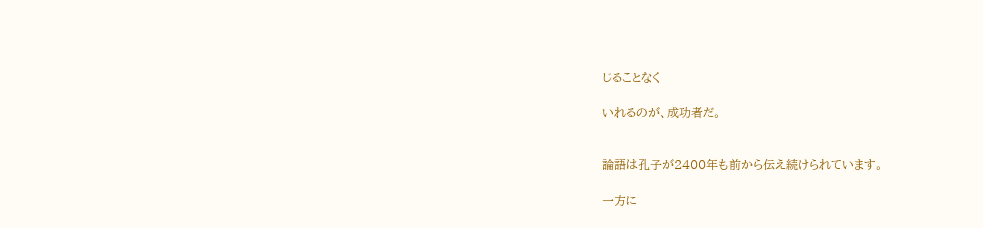じることなく

いれるのが、成功者だ。


論語は孔子が2400年も前から伝え続けられています。

一方に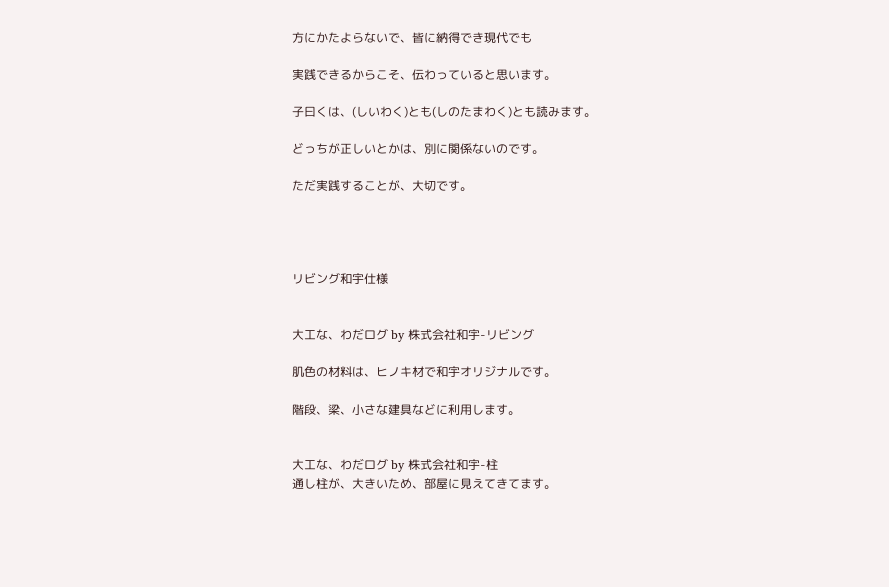方にかたよらないで、皆に納得でき現代でも

実践できるからこそ、伝わっていると思います。

子曰くは、(しいわく)とも(しのたまわく)とも読みます。

どっちが正しいとかは、別に関係ないのです。

ただ実践することが、大切です。




リビング和宇仕様


大工な、わだログ by 株式会社和宇-リビング

肌色の材料は、ヒノキ材で和宇オリジナルです。

階段、梁、小さな建具などに利用します。


大工な、わだログ by 株式会社和宇-柱
通し柱が、大きいため、部屋に見えてきてます。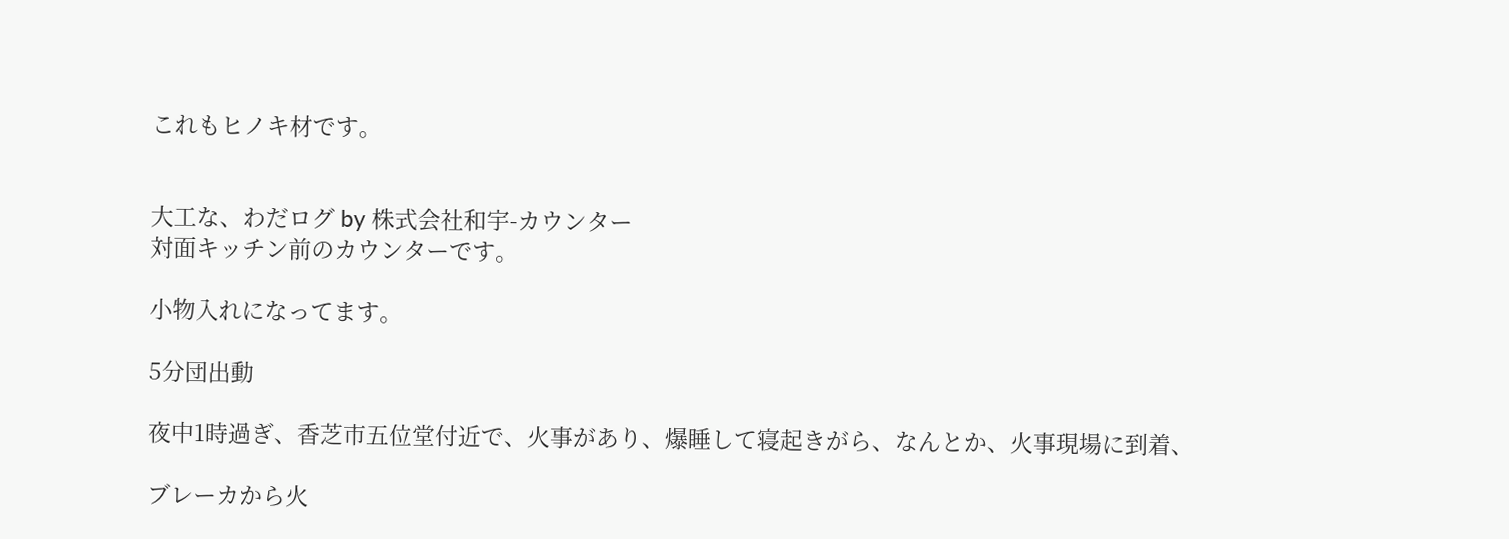これもヒノキ材です。


大工な、わだログ by 株式会社和宇-カウンター
対面キッチン前のカウンターです。

小物入れになってます。

5分団出動

夜中1時過ぎ、香芝市五位堂付近で、火事があり、爆睡して寝起きがら、なんとか、火事現場に到着、

ブレーカから火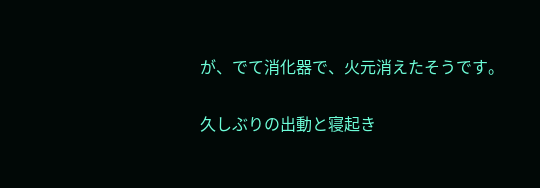が、でて消化器で、火元消えたそうです。

久しぶりの出動と寝起き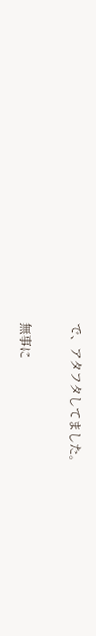で、アタフタしてました。

無事に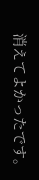消えてよかったです。